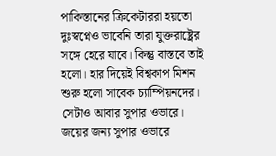পাকিস্তানের ক্রিকেটাররা হয়তো দুঃস্বপ্নেও ভাবেনি তারা যুক্তরাষ্ট্রের সঙ্গে হেরে যাবে। কিন্তু বাস্তবে তাই হলো। হার দিয়েই বিশ্বকাপ মিশন শুরু হলো সাবেক চ্যাম্পিয়নদের। সেটাও আবার সুপার ওভারে।
জয়ের জন্য সুপার ওভারে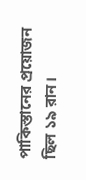পাকিস্তানের প্রয়োজন ছিল ১৯ রান।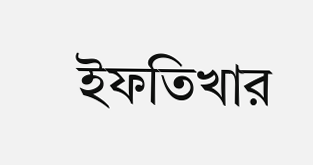ইফতিখার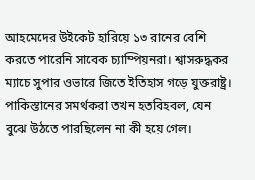আহমেদের উইকেট হারিয়ে ১৩ রানের বেশি করতে পারেনি সাবেক চ্যাম্পিয়নরা। শ্বাসরুদ্ধকর ম্যাচে সুপার ওভারে জিতে ইতিহাস গড়ে যুক্তরাষ্ট্র।
পাকিস্তানের সমর্থকরা তখন হতবিহবল, যেন বুঝে উঠতে পারছিলেন না কী হয়ে গেল।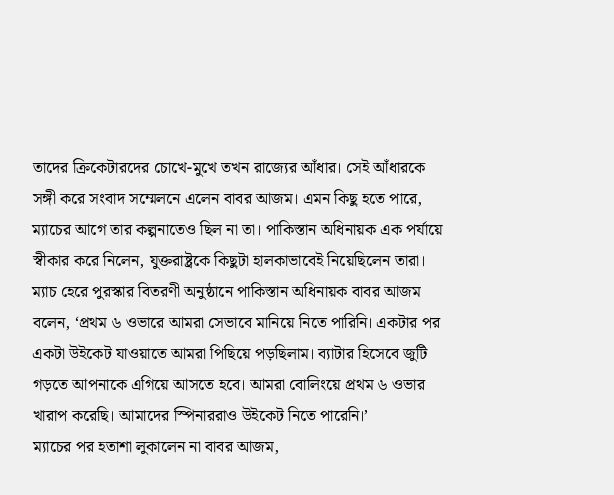তাদের ক্রিকেটারদের চোখে-মুখে তখন রাজ্যের আঁধার। সেই আঁধারকে সঙ্গী করে সংবাদ সম্মেলনে এলেন বাবর আজম। এমন কিছু হতে পারে, ম্যাচের আগে তার কল্পনাতেও ছিল না তা। পাকিস্তান অধিনায়ক এক পর্যায়ে স্বীকার করে নিলেন, যুক্তরাষ্ট্রকে কিছুটা হালকাভাবেই নিয়েছিলেন তারা।
ম্যাচ হেরে পুরস্কার বিতরণী অনুষ্ঠানে পাকিস্তান অধিনায়ক বাবর আজম বলেন, ‘প্রথম ৬ ওভারে আমরা সেভাবে মানিয়ে নিতে পারিনি। একটার পর একটা উইকেট যাওয়াতে আমরা পিছিয়ে পড়ছিলাম। ব্যাটার হিসেবে জুটি গড়তে আপনাকে এগিয়ে আসতে হবে। আমরা বোলিংয়ে প্রথম ৬ ওভার খারাপ করেছি। আমাদের স্পিনাররাও উইকেট নিতে পারেনি।’
ম্যাচের পর হতাশা লুকালেন না বাবর আজম,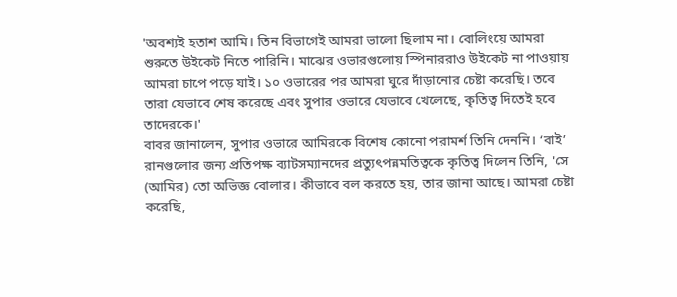'অবশ্যই হতাশ আমি। তিন বিভাগেই আমরা ভালো ছিলাম না। বোলিংয়ে আমরা শুরুতে উইকেট নিতে পারিনি। মাঝের ওভারগুলোয় স্পিনাররাও উইকেট না পাওয়ায় আমরা চাপে পড়ে যাই। ১০ ওভারের পর আমরা ঘুরে দাঁড়ানোর চেষ্টা করেছি। তবে তারা যেভাবে শেষ করেছে এবং সুপার ওভারে যেভাবে খেলেছে, কৃতিত্ব দিতেই হবে তাদেরকে।'
বাবর জানালেন, সুপার ওভারে আমিরকে বিশেষ কোনো পরামর্শ তিনি দেননি। ‘বাই’ রানগুলোর জন্য প্রতিপক্ষ ব্যাটসম্যানদের প্রত্যুৎপন্নমতিত্বকে কৃতিত্ব দিলেন তিনি, 'সে (আমির) তো অভিজ্ঞ বোলার। কীভাবে বল করতে হয়, তার জানা আছে। আমরা চেষ্টা করেছি,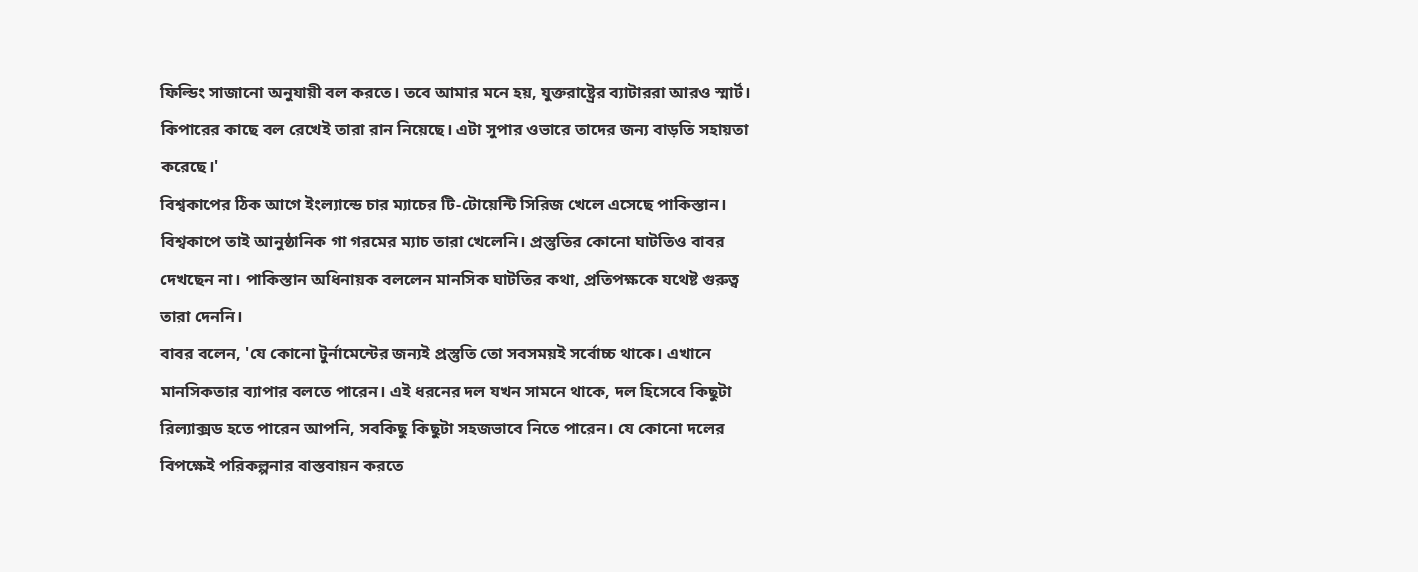ফিল্ডিং সাজানো অনুযায়ী বল করতে। তবে আমার মনে হয়, যুক্তরাষ্ট্রের ব্যাটাররা আরও স্মার্ট। কিপারের কাছে বল রেখেই তারা রান নিয়েছে। এটা সুপার ওভারে তাদের জন্য বাড়তি সহায়তা করেছে।'
বিশ্বকাপের ঠিক আগে ইংল্যান্ডে চার ম্যাচের টি-টোয়েন্টি সিরিজ খেলে এসেছে পাকিস্তান। বিশ্বকাপে তাই আনুষ্ঠানিক গা গরমের ম্যাচ তারা খেলেনি। প্রস্তুতির কোনো ঘাটতিও বাবর দেখছেন না। পাকিস্তান অধিনায়ক বললেন মানসিক ঘাটতির কথা, প্রতিপক্ষকে যথেষ্ট গুরুত্ব তারা দেননি।
বাবর বলেন, 'যে কোনো টুর্নামেন্টের জন্যই প্রস্তুতি তো সবসময়ই সর্বোচ্চ থাকে। এখানে মানসিকতার ব্যাপার বলতে পারেন। এই ধরনের দল যখন সামনে থাকে, দল হিসেবে কিছুটা রিল্যাক্সড হতে পারেন আপনি, সবকিছু কিছুটা সহজভাবে নিতে পারেন। যে কোনো দলের বিপক্ষেই পরিকল্পনার বাস্তবায়ন করতে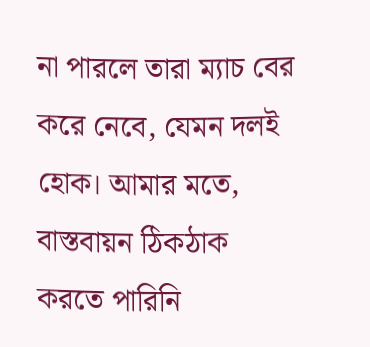না পারলে তারা ম্যাচ বের করে নেবে, যেমন দলই হোক। আমার মতে, বাস্তবায়ন ঠিকঠাক করতে পারিনি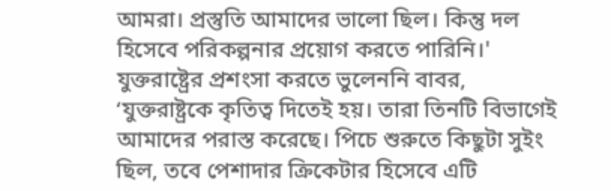আমরা। প্রস্তুতি আমাদের ভালো ছিল। কিন্তু দল হিসেবে পরিকল্পনার প্রয়োগ করতে পারিনি।'
যুক্তরাষ্ট্রের প্রশংসা করতে ভুলেননি বাবর, ‘যুক্তরাষ্ট্রকে কৃতিত্ব দিতেই হয়। তারা তিনটি বিভাগেই আমাদের পরাস্ত করেছে। পিচে শুরুতে কিছুটা সুইং ছিল, তবে পেশাদার ক্রিকেটার হিসেবে এটি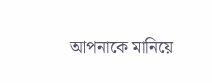আপনাকে মানিয়ে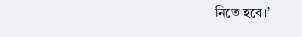নিতে হবে।’